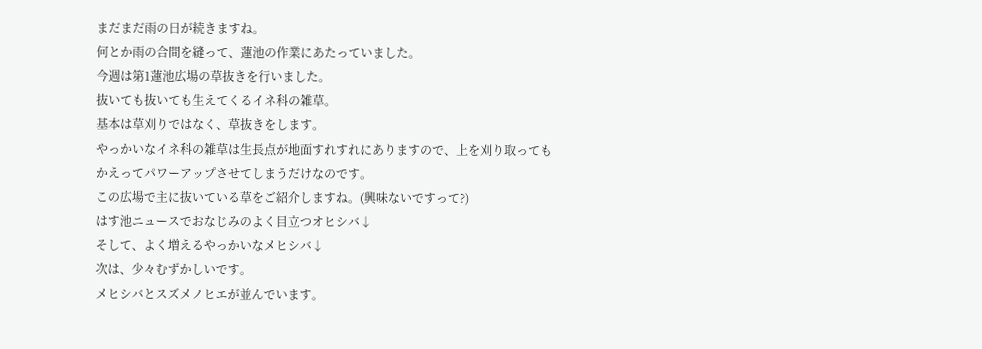まだまだ雨の日が続きますね。
何とか雨の合間を縫って、蓮池の作業にあたっていました。
今週は第1蓮池広場の草抜きを行いました。
抜いても抜いても生えてくるイネ科の雑草。
基本は草刈りではなく、草抜きをします。
やっかいなイネ科の雑草は生長点が地面すれすれにありますので、上を刈り取っても
かえってパワーアップさせてしまうだけなのです。
この広場で主に抜いている草をご紹介しますね。(興味ないですって?)
はす池ニュースでおなじみのよく目立つオヒシバ↓
そして、よく増えるやっかいなメヒシバ↓
次は、少々むずかしいです。
メヒシバとスズメノヒエが並んでいます。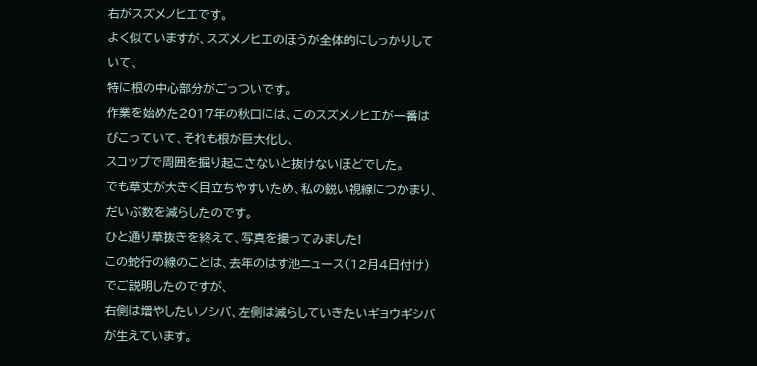右がスズメノヒエです。
よく似ていますが、スズメノヒエのほうが全体的にしっかりしていて、
特に根の中心部分がごっついです。
作業を始めた2017年の秋口には、このスズメノヒエが一番はびこっていて、それも根が巨大化し、
スコップで周囲を掘り起こさないと抜けないほどでした。
でも草丈が大きく目立ちやすいため、私の鋭い視線につかまり、だいぶ数を減らしたのです。
ひと通り草抜きを終えて、写真を撮ってみました!
この蛇行の線のことは、去年のはす池ニュース(12月4日付け)でご説明したのですが、
右側は増やしたいノシバ、左側は減らしていきたいギョウギシバが生えています。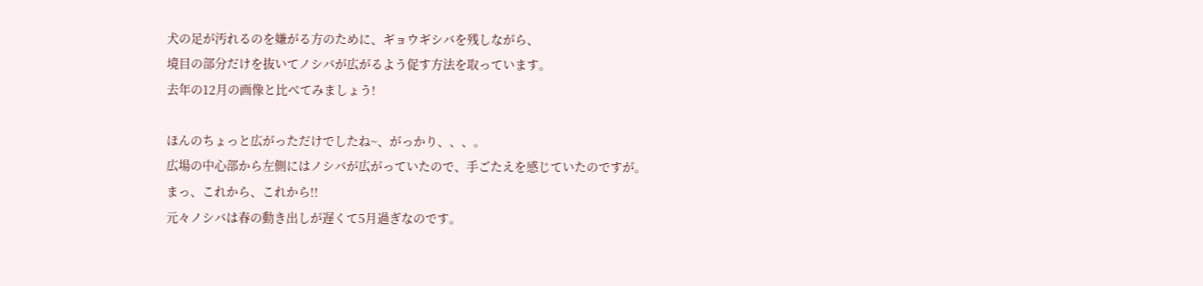犬の足が汚れるのを嫌がる方のために、ギョウギシバを残しながら、
境目の部分だけを抜いてノシバが広がるよう促す方法を取っています。
去年の12月の画像と比べてみましょう!

ほんのちょっと広がっただけでしたね~、がっかり、、、。
広場の中心部から左側にはノシバが広がっていたので、手ごたえを感じていたのですが。
まっ、これから、これから!!
元々ノシバは春の動き出しが遅くて5月過ぎなのです。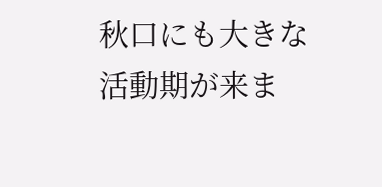秋口にも大きな活動期が来ま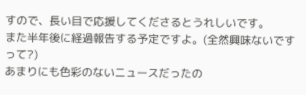すので、長い目で応援してくださるとうれしいです。
また半年後に経過報告する予定ですよ。(全然興味ないですって?)
あまりにも色彩のないニュースだったの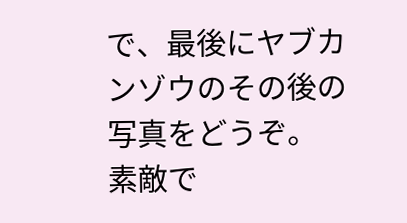で、最後にヤブカンゾウのその後の写真をどうぞ。
素敵で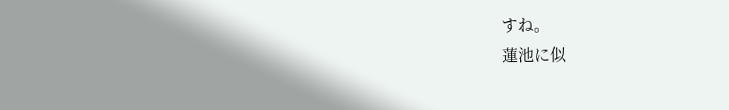すね。
蓮池に似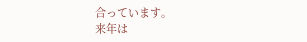合っています。
来年は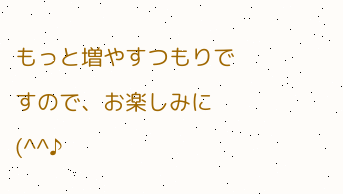もっと増やすつもりですので、お楽しみに(^^♪